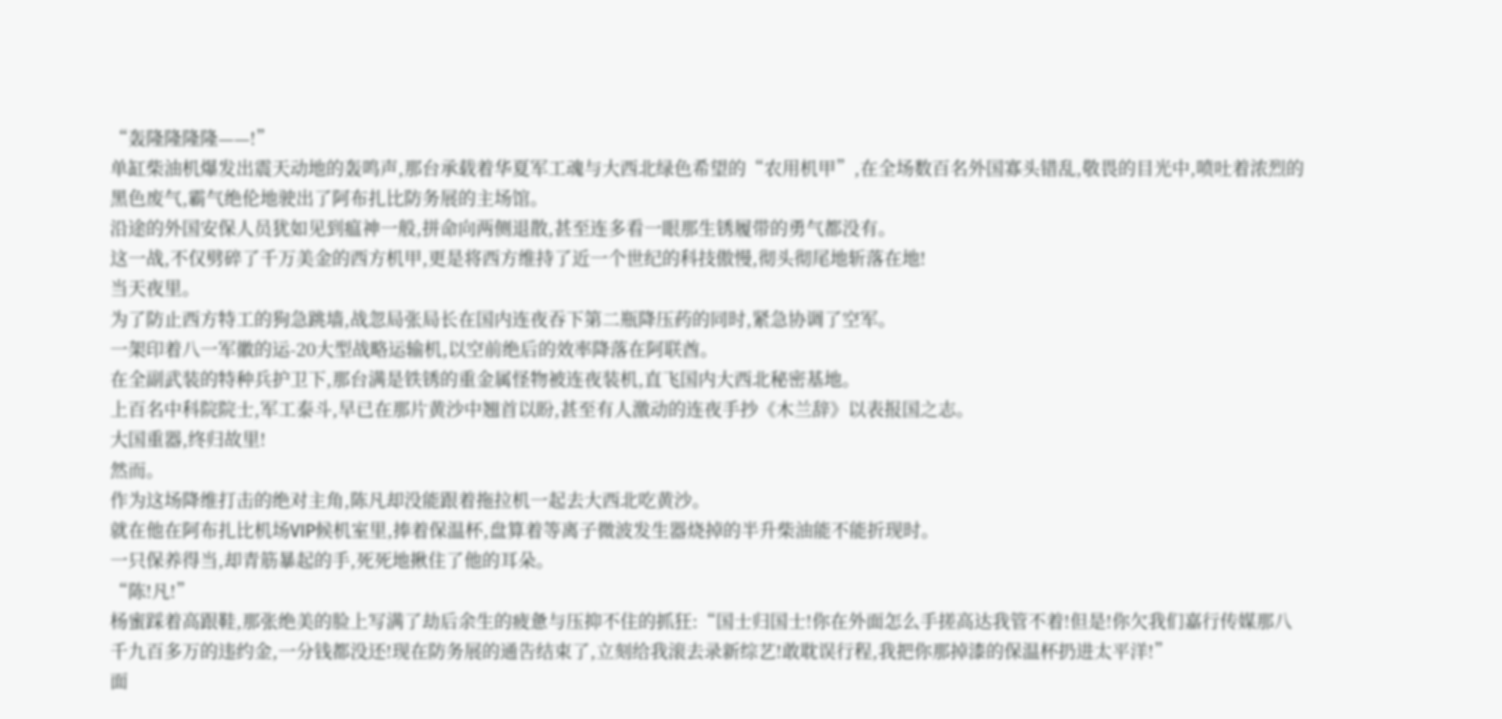“轰隆隆隆隆——!”
单缸柴油机爆发出震天动地的轰鸣声,那台承载着华夏军工魂与大西北绿色希望的“农用机甲”,在全场数百名外国寡头错乱,敬畏的目光中,喷吐着浓烈的黑色废气,霸气绝伦地驶出了阿布扎比防务展的主场馆。
沿途的外国安保人员犹如见到瘟神一般,拼命向两侧退散,甚至连多看一眼那生锈履带的勇气都没有。
这一战,不仅劈碎了千万美金的西方机甲,更是将西方维持了近一个世纪的科技傲慢,彻头彻尾地斩落在地!
当天夜里。
为了防止西方特工的狗急跳墙,战忽局张局长在国内连夜吞下第二瓶降压药的同时,紧急协调了空军。
一架印着八一军徽的运-20大型战略运输机,以空前绝后的效率降落在阿联酋。
在全副武装的特种兵护卫下,那台满是铁锈的重金属怪物被连夜装机,直飞国内大西北秘密基地。
上百名中科院院士,军工泰斗,早已在那片黄沙中翘首以盼,甚至有人激动的连夜手抄《木兰辞》以表报国之志。
大国重器,终归故里!
然而。
作为这场降维打击的绝对主角,陈凡却没能跟着拖拉机一起去大西北吃黄沙。
就在他在阿布扎比机场VIP候机室里,捧着保温杯,盘算着等离子微波发生器烧掉的半升柴油能不能折现时。
一只保养得当,却青筋暴起的手,死死地揪住了他的耳朵。
“陈!凡!”
杨蜜踩着高跟鞋,那张绝美的脸上写满了劫后余生的疲惫与压抑不住的抓狂:“国士归国士!你在外面怎么手搓高达我管不着!但是!你欠我们嘉行传媒那八千九百多万的违约金,一分钱都没还!现在防务展的通告结束了,立刻给我滚去录新综艺!敢耽误行程,我把你那掉漆的保温杯扔进太平洋!”
面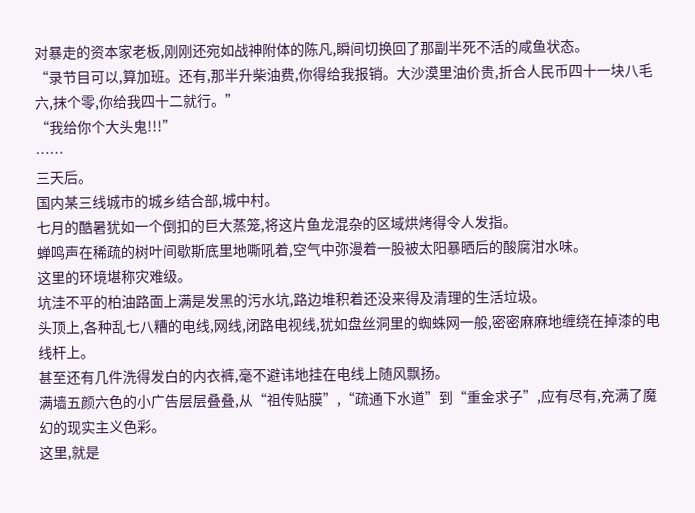对暴走的资本家老板,刚刚还宛如战神附体的陈凡,瞬间切换回了那副半死不活的咸鱼状态。
“录节目可以,算加班。还有,那半升柴油费,你得给我报销。大沙漠里油价贵,折合人民币四十一块八毛六,抹个零,你给我四十二就行。”
“我给你个大头鬼!!!”
……
三天后。
国内某三线城市的城乡结合部,城中村。
七月的酷暑犹如一个倒扣的巨大蒸笼,将这片鱼龙混杂的区域烘烤得令人发指。
蝉鸣声在稀疏的树叶间歇斯底里地嘶吼着,空气中弥漫着一股被太阳暴晒后的酸腐泔水味。
这里的环境堪称灾难级。
坑洼不平的柏油路面上满是发黑的污水坑,路边堆积着还没来得及清理的生活垃圾。
头顶上,各种乱七八糟的电线,网线,闭路电视线,犹如盘丝洞里的蜘蛛网一般,密密麻麻地缠绕在掉漆的电线杆上。
甚至还有几件洗得发白的内衣裤,毫不避讳地挂在电线上随风飘扬。
满墙五颜六色的小广告层层叠叠,从“祖传贴膜”,“疏通下水道”到“重金求子”,应有尽有,充满了魔幻的现实主义色彩。
这里,就是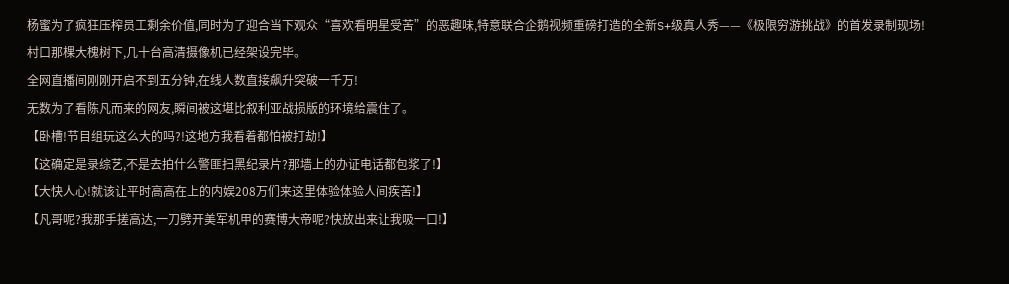杨蜜为了疯狂压榨员工剩余价值,同时为了迎合当下观众“喜欢看明星受苦”的恶趣味,特意联合企鹅视频重磅打造的全新S+级真人秀——《极限穷游挑战》的首发录制现场!
村口那棵大槐树下,几十台高清摄像机已经架设完毕。
全网直播间刚刚开启不到五分钟,在线人数直接飙升突破一千万!
无数为了看陈凡而来的网友,瞬间被这堪比叙利亚战损版的环境给震住了。
【卧槽!节目组玩这么大的吗?!这地方我看着都怕被打劫!】
【这确定是录综艺,不是去拍什么警匪扫黑纪录片?那墙上的办证电话都包浆了!】
【大快人心!就该让平时高高在上的内娱208万们来这里体验体验人间疾苦!】
【凡哥呢?我那手搓高达,一刀劈开美军机甲的赛博大帝呢?快放出来让我吸一口!】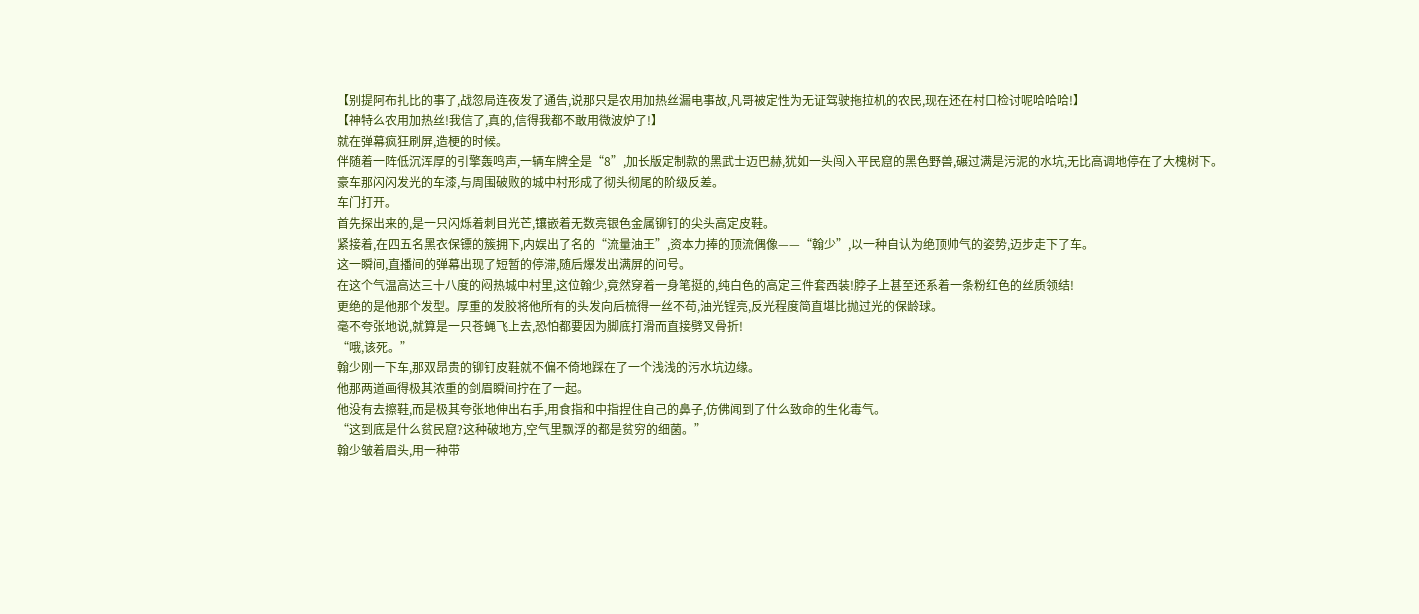【别提阿布扎比的事了,战忽局连夜发了通告,说那只是农用加热丝漏电事故,凡哥被定性为无证驾驶拖拉机的农民,现在还在村口检讨呢哈哈哈!】
【神特么农用加热丝!我信了,真的,信得我都不敢用微波炉了!】
就在弹幕疯狂刷屏,造梗的时候。
伴随着一阵低沉浑厚的引擎轰鸣声,一辆车牌全是“8”,加长版定制款的黑武士迈巴赫,犹如一头闯入平民窟的黑色野兽,碾过满是污泥的水坑,无比高调地停在了大槐树下。
豪车那闪闪发光的车漆,与周围破败的城中村形成了彻头彻尾的阶级反差。
车门打开。
首先探出来的,是一只闪烁着刺目光芒,镶嵌着无数亮银色金属铆钉的尖头高定皮鞋。
紧接着,在四五名黑衣保镖的簇拥下,内娱出了名的“流量油王”,资本力捧的顶流偶像——“翰少”,以一种自认为绝顶帅气的姿势,迈步走下了车。
这一瞬间,直播间的弹幕出现了短暂的停滞,随后爆发出满屏的问号。
在这个气温高达三十八度的闷热城中村里,这位翰少,竟然穿着一身笔挺的,纯白色的高定三件套西装!脖子上甚至还系着一条粉红色的丝质领结!
更绝的是他那个发型。厚重的发胶将他所有的头发向后梳得一丝不苟,油光锃亮,反光程度简直堪比抛过光的保龄球。
毫不夸张地说,就算是一只苍蝇飞上去,恐怕都要因为脚底打滑而直接劈叉骨折!
“哦,该死。”
翰少刚一下车,那双昂贵的铆钉皮鞋就不偏不倚地踩在了一个浅浅的污水坑边缘。
他那两道画得极其浓重的剑眉瞬间拧在了一起。
他没有去擦鞋,而是极其夸张地伸出右手,用食指和中指捏住自己的鼻子,仿佛闻到了什么致命的生化毒气。
“这到底是什么贫民窟?这种破地方,空气里飘浮的都是贫穷的细菌。”
翰少皱着眉头,用一种带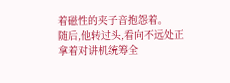着磁性的夹子音抱怨着。
随后,他转过头,看向不远处正拿着对讲机统筹全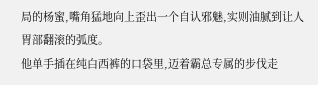局的杨蜜,嘴角猛地向上歪出一个自认邪魅,实则油腻到让人胃部翻滚的弧度。
他单手插在纯白西裤的口袋里,迈着霸总专属的步伐走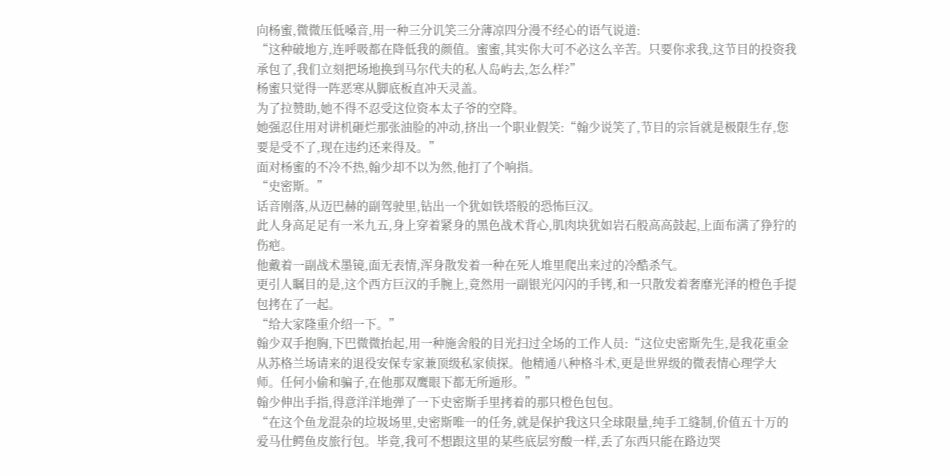向杨蜜,微微压低嗓音,用一种三分讥笑三分薄凉四分漫不经心的语气说道:
“这种破地方,连呼吸都在降低我的颜值。蜜蜜,其实你大可不必这么辛苦。只要你求我,这节目的投资我承包了,我们立刻把场地换到马尔代夫的私人岛屿去,怎么样?”
杨蜜只觉得一阵恶寒从脚底板直冲天灵盖。
为了拉赞助,她不得不忍受这位资本太子爷的空降。
她强忍住用对讲机砸烂那张油脸的冲动,挤出一个职业假笑:“翰少说笑了,节目的宗旨就是极限生存,您要是受不了,现在违约还来得及。”
面对杨蜜的不冷不热,翰少却不以为然,他打了个响指。
“史密斯。”
话音刚落,从迈巴赫的副驾驶里,钻出一个犹如铁塔般的恐怖巨汉。
此人身高足足有一米九五,身上穿着紧身的黑色战术背心,肌肉块犹如岩石般高高鼓起,上面布满了狰狞的伤疤。
他戴着一副战术墨镜,面无表情,浑身散发着一种在死人堆里爬出来过的冷酷杀气。
更引人瞩目的是,这个西方巨汉的手腕上,竟然用一副银光闪闪的手铐,和一只散发着奢靡光泽的橙色手提包拷在了一起。
“给大家隆重介绍一下。”
翰少双手抱胸,下巴微微抬起,用一种施舍般的目光扫过全场的工作人员:“这位史密斯先生,是我花重金从苏格兰场请来的退役安保专家兼顶级私家侦探。他精通八种格斗术,更是世界级的微表情心理学大师。任何小偷和骗子,在他那双鹰眼下都无所遁形。”
翰少伸出手指,得意洋洋地弹了一下史密斯手里拷着的那只橙色包包。
“在这个鱼龙混杂的垃圾场里,史密斯唯一的任务,就是保护我这只全球限量,纯手工缝制,价值五十万的爱马仕鳄鱼皮旅行包。毕竟,我可不想跟这里的某些底层穷酸一样,丢了东西只能在路边哭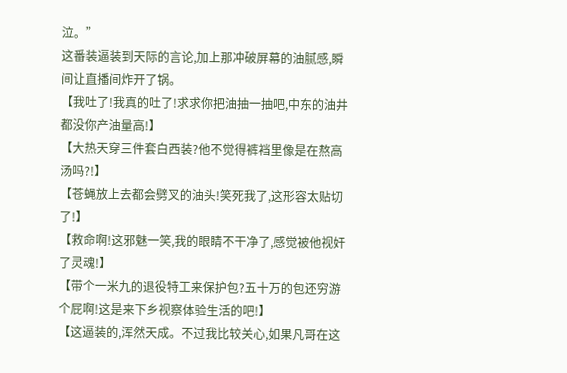泣。”
这番装逼装到天际的言论,加上那冲破屏幕的油腻感,瞬间让直播间炸开了锅。
【我吐了!我真的吐了!求求你把油抽一抽吧,中东的油井都没你产油量高!】
【大热天穿三件套白西装?他不觉得裤裆里像是在熬高汤吗?!】
【苍蝇放上去都会劈叉的油头!笑死我了,这形容太贴切了!】
【救命啊!这邪魅一笑,我的眼睛不干净了,感觉被他视奸了灵魂!】
【带个一米九的退役特工来保护包?五十万的包还穷游个屁啊!这是来下乡视察体验生活的吧!】
【这逼装的,浑然天成。不过我比较关心,如果凡哥在这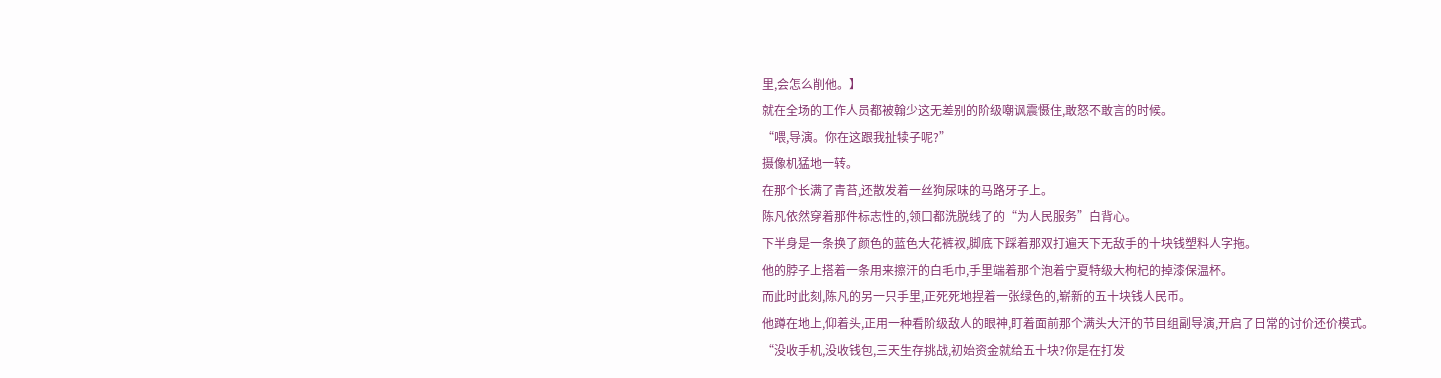里,会怎么削他。】
就在全场的工作人员都被翰少这无差别的阶级嘲讽震慑住,敢怒不敢言的时候。
“喂,导演。你在这跟我扯犊子呢?”
摄像机猛地一转。
在那个长满了青苔,还散发着一丝狗尿味的马路牙子上。
陈凡依然穿着那件标志性的,领口都洗脱线了的“为人民服务”白背心。
下半身是一条换了颜色的蓝色大花裤衩,脚底下踩着那双打遍天下无敌手的十块钱塑料人字拖。
他的脖子上搭着一条用来擦汗的白毛巾,手里端着那个泡着宁夏特级大枸杞的掉漆保温杯。
而此时此刻,陈凡的另一只手里,正死死地捏着一张绿色的,崭新的五十块钱人民币。
他蹲在地上,仰着头,正用一种看阶级敌人的眼神,盯着面前那个满头大汗的节目组副导演,开启了日常的讨价还价模式。
“没收手机,没收钱包,三天生存挑战,初始资金就给五十块?你是在打发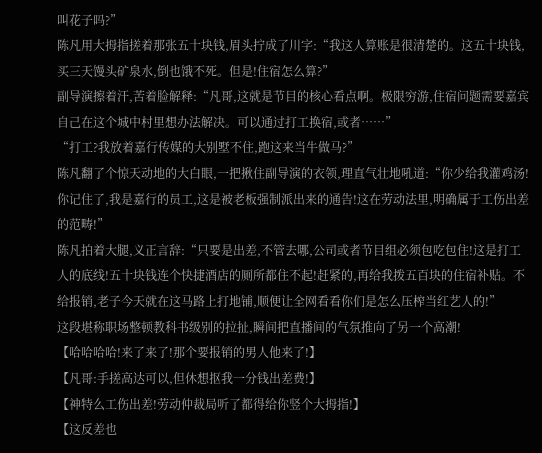叫花子吗?”
陈凡用大拇指搓着那张五十块钱,眉头拧成了川字:“我这人算账是很清楚的。这五十块钱,买三天馒头矿泉水,倒也饿不死。但是!住宿怎么算?”
副导演擦着汗,苦着脸解释:“凡哥,这就是节目的核心看点啊。极限穷游,住宿问题需要嘉宾自己在这个城中村里想办法解决。可以通过打工换宿,或者……”
“打工?我放着嘉行传媒的大别墅不住,跑这来当牛做马?”
陈凡翻了个惊天动地的大白眼,一把揪住副导演的衣领,理直气壮地吼道:“你少给我灌鸡汤!你记住了,我是嘉行的员工,这是被老板强制派出来的通告!这在劳动法里,明确属于工伤出差的范畴!”
陈凡拍着大腿,义正言辞:“只要是出差,不管去哪,公司或者节目组必须包吃包住!这是打工人的底线!五十块钱连个快捷酒店的厕所都住不起!赶紧的,再给我拨五百块的住宿补贴。不给报销,老子今天就在这马路上打地铺,顺便让全网看看你们是怎么压榨当红艺人的!”
这段堪称职场整顿教科书级别的拉扯,瞬间把直播间的气氛推向了另一个高潮!
【哈哈哈哈!来了来了!那个要报销的男人他来了!】
【凡哥:手搓高达可以,但休想抠我一分钱出差费!】
【神特么工伤出差!劳动仲裁局听了都得给你竖个大拇指!】
【这反差也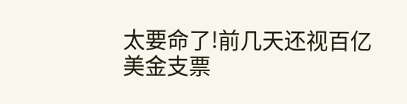太要命了!前几天还视百亿美金支票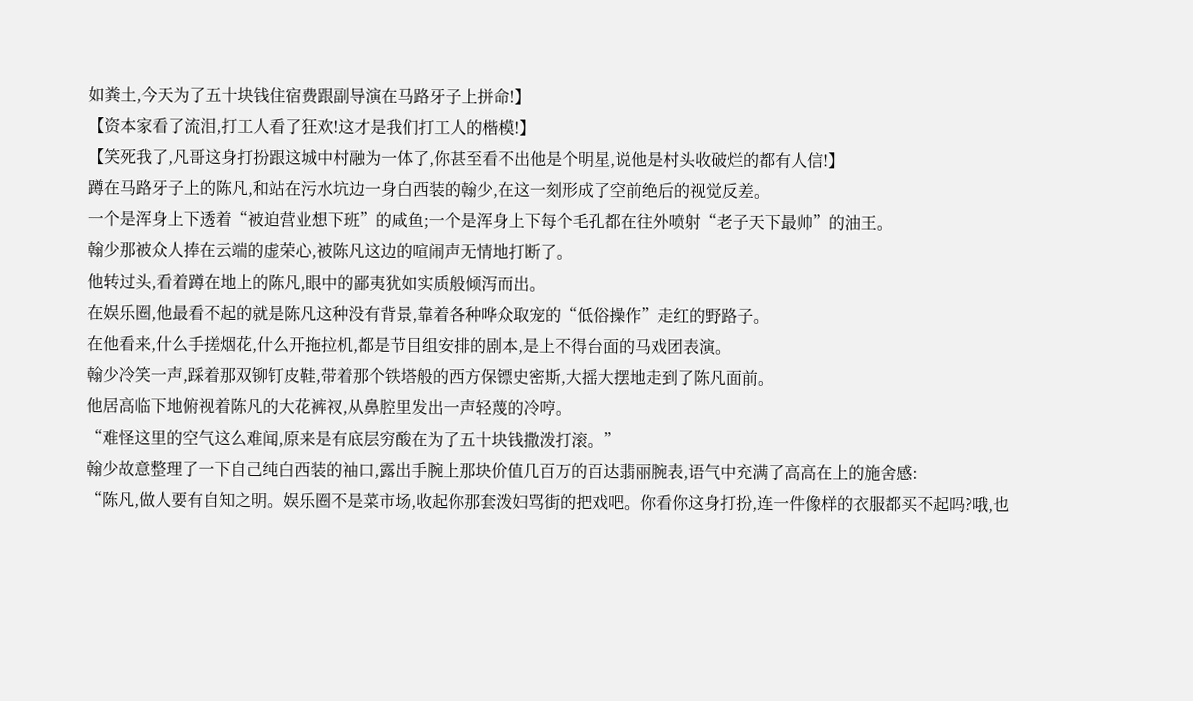如粪土,今天为了五十块钱住宿费跟副导演在马路牙子上拼命!】
【资本家看了流泪,打工人看了狂欢!这才是我们打工人的楷模!】
【笑死我了,凡哥这身打扮跟这城中村融为一体了,你甚至看不出他是个明星,说他是村头收破烂的都有人信!】
蹲在马路牙子上的陈凡,和站在污水坑边一身白西装的翰少,在这一刻形成了空前绝后的视觉反差。
一个是浑身上下透着“被迫营业想下班”的咸鱼;一个是浑身上下每个毛孔都在往外喷射“老子天下最帅”的油王。
翰少那被众人捧在云端的虚荣心,被陈凡这边的喧闹声无情地打断了。
他转过头,看着蹲在地上的陈凡,眼中的鄙夷犹如实质般倾泻而出。
在娱乐圈,他最看不起的就是陈凡这种没有背景,靠着各种哗众取宠的“低俗操作”走红的野路子。
在他看来,什么手搓烟花,什么开拖拉机,都是节目组安排的剧本,是上不得台面的马戏团表演。
翰少冷笑一声,踩着那双铆钉皮鞋,带着那个铁塔般的西方保镖史密斯,大摇大摆地走到了陈凡面前。
他居高临下地俯视着陈凡的大花裤衩,从鼻腔里发出一声轻蔑的冷哼。
“难怪这里的空气这么难闻,原来是有底层穷酸在为了五十块钱撒泼打滚。”
翰少故意整理了一下自己纯白西装的袖口,露出手腕上那块价值几百万的百达翡丽腕表,语气中充满了高高在上的施舍感:
“陈凡,做人要有自知之明。娱乐圈不是菜市场,收起你那套泼妇骂街的把戏吧。你看你这身打扮,连一件像样的衣服都买不起吗?哦,也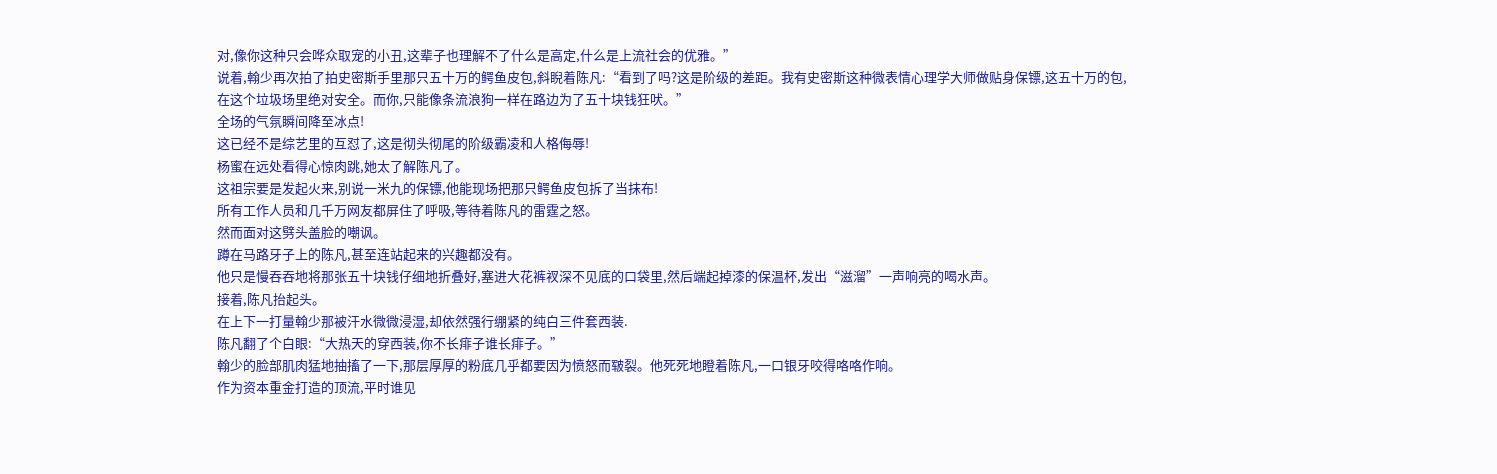对,像你这种只会哗众取宠的小丑,这辈子也理解不了什么是高定,什么是上流社会的优雅。”
说着,翰少再次拍了拍史密斯手里那只五十万的鳄鱼皮包,斜睨着陈凡:“看到了吗?这是阶级的差距。我有史密斯这种微表情心理学大师做贴身保镖,这五十万的包,在这个垃圾场里绝对安全。而你,只能像条流浪狗一样在路边为了五十块钱狂吠。”
全场的气氛瞬间降至冰点!
这已经不是综艺里的互怼了,这是彻头彻尾的阶级霸凌和人格侮辱!
杨蜜在远处看得心惊肉跳,她太了解陈凡了。
这祖宗要是发起火来,别说一米九的保镖,他能现场把那只鳄鱼皮包拆了当抹布!
所有工作人员和几千万网友都屏住了呼吸,等待着陈凡的雷霆之怒。
然而面对这劈头盖脸的嘲讽。
蹲在马路牙子上的陈凡,甚至连站起来的兴趣都没有。
他只是慢吞吞地将那张五十块钱仔细地折叠好,塞进大花裤衩深不见底的口袋里,然后端起掉漆的保温杯,发出“滋溜”一声响亮的喝水声。
接着,陈凡抬起头。
在上下一打量翰少那被汗水微微浸湿,却依然强行绷紧的纯白三件套西装.
陈凡翻了个白眼:“大热天的穿西装,你不长痱子谁长痱子。”
翰少的脸部肌肉猛地抽搐了一下,那层厚厚的粉底几乎都要因为愤怒而皲裂。他死死地瞪着陈凡,一口银牙咬得咯咯作响。
作为资本重金打造的顶流,平时谁见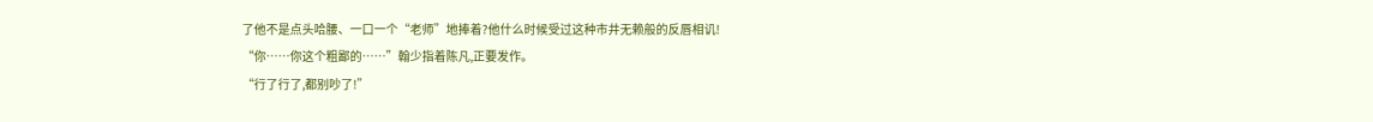了他不是点头哈腰、一口一个“老师”地捧着?他什么时候受过这种市井无赖般的反唇相讥!
“你……你这个粗鄙的……”翰少指着陈凡,正要发作。
“行了行了,都别吵了!”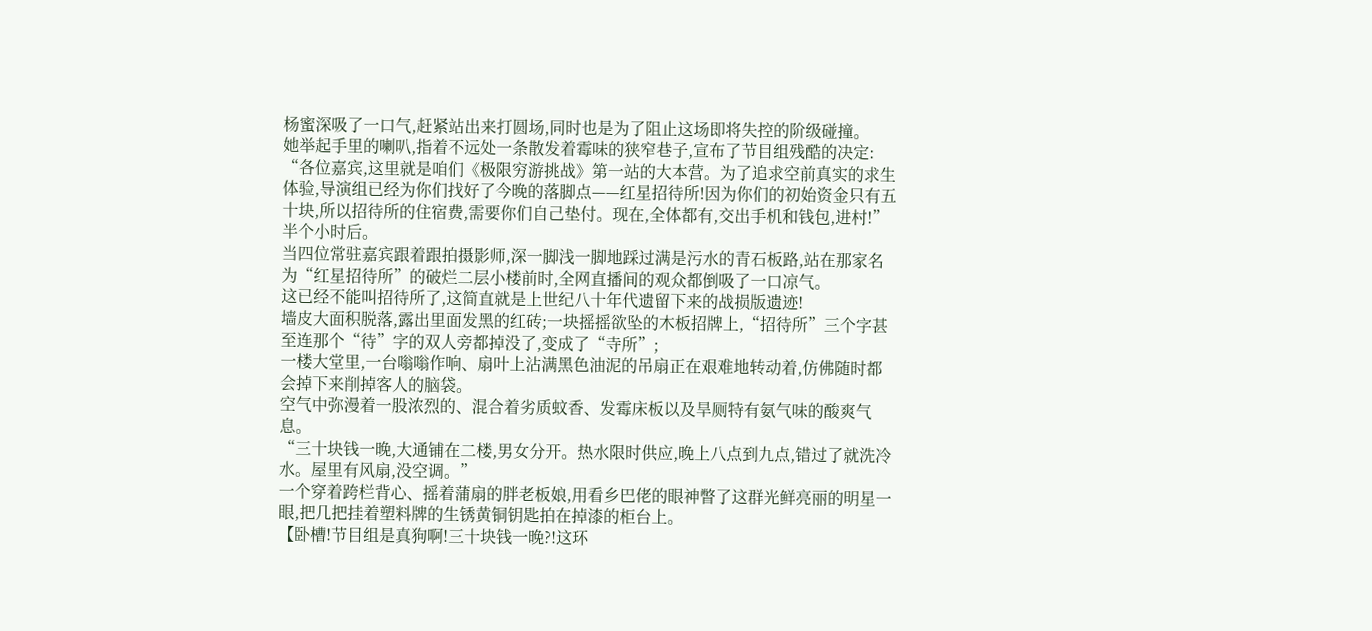杨蜜深吸了一口气,赶紧站出来打圆场,同时也是为了阻止这场即将失控的阶级碰撞。
她举起手里的喇叭,指着不远处一条散发着霉味的狭窄巷子,宣布了节目组残酷的决定:
“各位嘉宾,这里就是咱们《极限穷游挑战》第一站的大本营。为了追求空前真实的求生体验,导演组已经为你们找好了今晚的落脚点——红星招待所!因为你们的初始资金只有五十块,所以招待所的住宿费,需要你们自己垫付。现在,全体都有,交出手机和钱包,进村!”
半个小时后。
当四位常驻嘉宾跟着跟拍摄影师,深一脚浅一脚地踩过满是污水的青石板路,站在那家名为“红星招待所”的破烂二层小楼前时,全网直播间的观众都倒吸了一口凉气。
这已经不能叫招待所了,这简直就是上世纪八十年代遗留下来的战损版遗迹!
墙皮大面积脱落,露出里面发黑的红砖;一块摇摇欲坠的木板招牌上,“招待所”三个字甚至连那个“待”字的双人旁都掉没了,变成了“寺所”;
一楼大堂里,一台嗡嗡作响、扇叶上沾满黑色油泥的吊扇正在艰难地转动着,仿佛随时都会掉下来削掉客人的脑袋。
空气中弥漫着一股浓烈的、混合着劣质蚊香、发霉床板以及旱厕特有氨气味的酸爽气息。
“三十块钱一晚,大通铺在二楼,男女分开。热水限时供应,晚上八点到九点,错过了就洗冷水。屋里有风扇,没空调。”
一个穿着跨栏背心、摇着蒲扇的胖老板娘,用看乡巴佬的眼神瞥了这群光鲜亮丽的明星一眼,把几把挂着塑料牌的生锈黄铜钥匙拍在掉漆的柜台上。
【卧槽!节目组是真狗啊!三十块钱一晚?!这环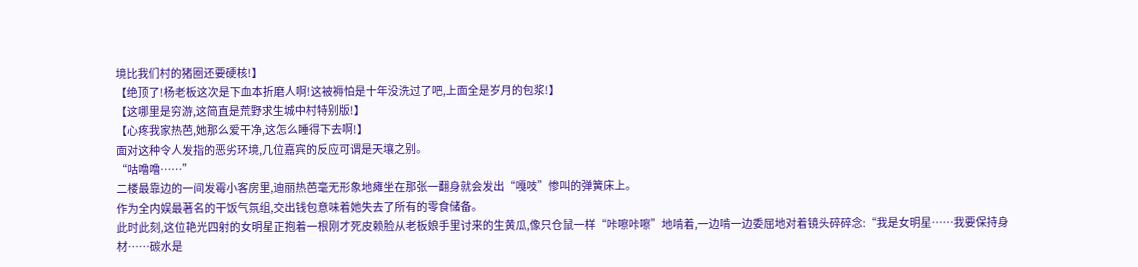境比我们村的猪圈还要硬核!】
【绝顶了!杨老板这次是下血本折磨人啊!这被褥怕是十年没洗过了吧,上面全是岁月的包浆!】
【这哪里是穷游,这简直是荒野求生城中村特别版!】
【心疼我家热芭,她那么爱干净,这怎么睡得下去啊!】
面对这种令人发指的恶劣环境,几位嘉宾的反应可谓是天壤之别。
“咕噜噜……”
二楼最靠边的一间发霉小客房里,迪丽热芭毫无形象地瘫坐在那张一翻身就会发出“嘎吱”惨叫的弹簧床上。
作为全内娱最著名的干饭气氛组,交出钱包意味着她失去了所有的零食储备。
此时此刻,这位艳光四射的女明星正抱着一根刚才死皮赖脸从老板娘手里讨来的生黄瓜,像只仓鼠一样“咔嚓咔嚓”地啃着,一边啃一边委屈地对着镜头碎碎念:“我是女明星……我要保持身材……碳水是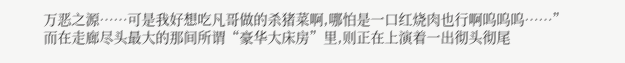万恶之源……可是我好想吃凡哥做的杀猪菜啊,哪怕是一口红烧肉也行啊呜呜呜……”
而在走廊尽头最大的那间所谓“豪华大床房”里,则正在上演着一出彻头彻尾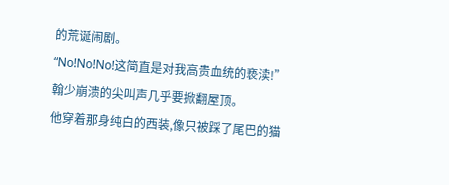的荒诞闹剧。
“No!No!No!这简直是对我高贵血统的亵渎!”
翰少崩溃的尖叫声几乎要掀翻屋顶。
他穿着那身纯白的西装,像只被踩了尾巴的猫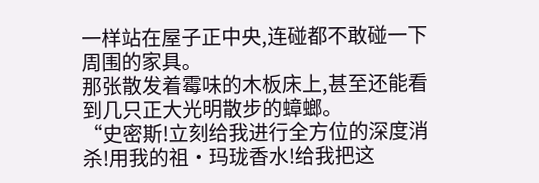一样站在屋子正中央,连碰都不敢碰一下周围的家具。
那张散发着霉味的木板床上,甚至还能看到几只正大光明散步的蟑螂。
“史密斯!立刻给我进行全方位的深度消杀!用我的祖·玛珑香水!给我把这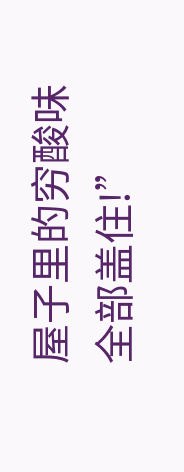屋子里的穷酸味全部盖住!”